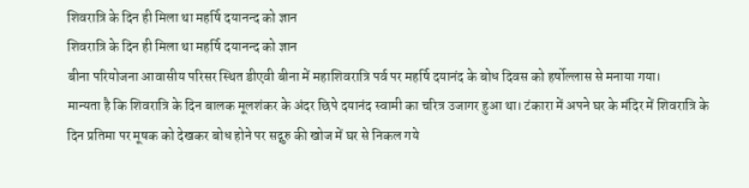शिवरात्रि के दिन ही मिला था महर्षि दयानन्द को ज्ञान
शिवरात्रि के दिन ही मिला था महर्षि दयानन्द को ज्ञान
बीना परियोजना आवासीय परिसर स्थित डीएवी बीना में महाशिवरात्रि पर्व पर महर्षि दयानंद के बोध दिवस को हर्षोल्लास से मनाया गया।
मान्यता है कि शिवरात्रि के दिन बालक मूलशंकर के अंदर छिपे दयानंद स्वामी का चरित्र उजागर हुआ था। टंकारा में अपने घर के मंदिर में शिवरात्रि के दिन प्रतिमा पर मूषक को देखकर बोध होने पर सद्गुरु की खोज में घर से निकल गये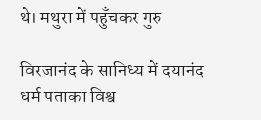थे। मथुरा में पहुँचकर गुरु

विरजानंद के सानिध्य में दयानंद धर्म पताका विश्व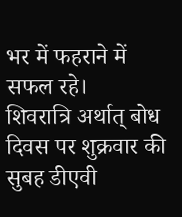भर में फहराने में सफल रहे।
शिवरात्रि अर्थात् बोध दिवस पर शुक्रवार की सुबह डीएवी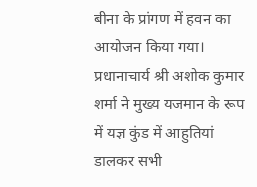बीना के प्रांगण में हवन का आयोजन किया गया। प्रधानाचार्य श्री अशोक कुमार शर्मा ने मुख्य यजमान के रूप में यज्ञ कुंड में आहुतियां डालकर सभी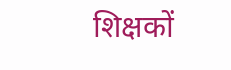शिक्षकों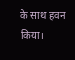के साथ हवन किया।